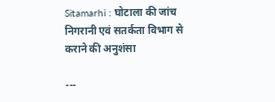Sitamarhi : घोटाला की जांच निगरानी एवं सतर्कता विभाग से कराने की अनुशंसा

---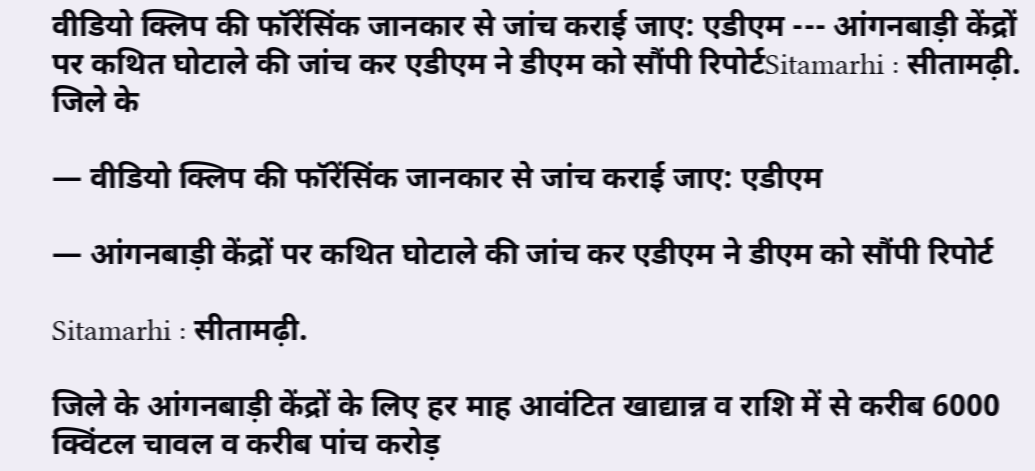वीडियो क्लिप की फॉरेंसिंक जानकार से जांच कराई जाए: एडीएम --- आंगनबाड़ी केंद्रों पर कथित घोटाले की जांच कर एडीएम ने डीएम को सौंपी रिपोर्टSitamarhi : सीतामढ़ी. जिले के

— वीडियो क्लिप की फॉरेंसिंक जानकार से जांच कराई जाए: एडीएम

— आंगनबाड़ी केंद्रों पर कथित घोटाले की जांच कर एडीएम ने डीएम को सौंपी रिपोर्ट

Sitamarhi : सीतामढ़ी.

जिले के आंगनबाड़ी केंद्रों के लिए हर माह आवंटित खाद्यान्न व राशि में से करीब 6000 क्विंटल चावल व करीब पांच करोड़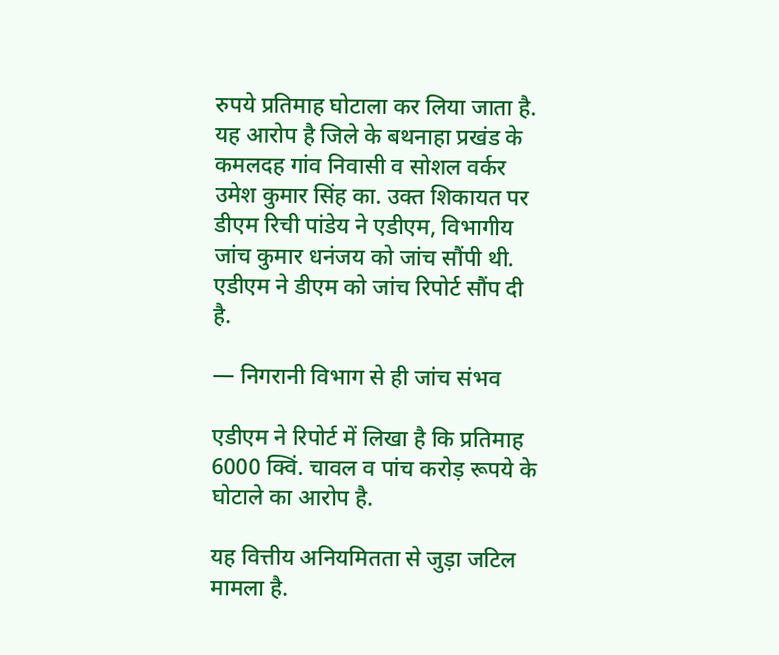रुपये प्रतिमाह घोटाला कर लिया जाता है. यह आरोप है जिले के बथनाहा प्रखंड के कमलदह गांव निवासी व सोशल वर्कर उमेश कुमार सिंह का. उक्त शिकायत पर डीएम रिची पांडेय ने एडीएम, विभागीय जांच कुमार धनंजय को जांच सौंपी थी. एडीएम ने डीएम को जांच रिपोर्ट सौंप दी है.

— निगरानी विभाग से ही जांच संभव

एडीएम ने रिपोर्ट में लिखा है कि प्रतिमाह 6000 क्विं. चावल व पांच करोड़ रूपये के घोटाले का आरोप है.

यह वित्तीय अनियमितता से जुड़ा जटिल मामला है.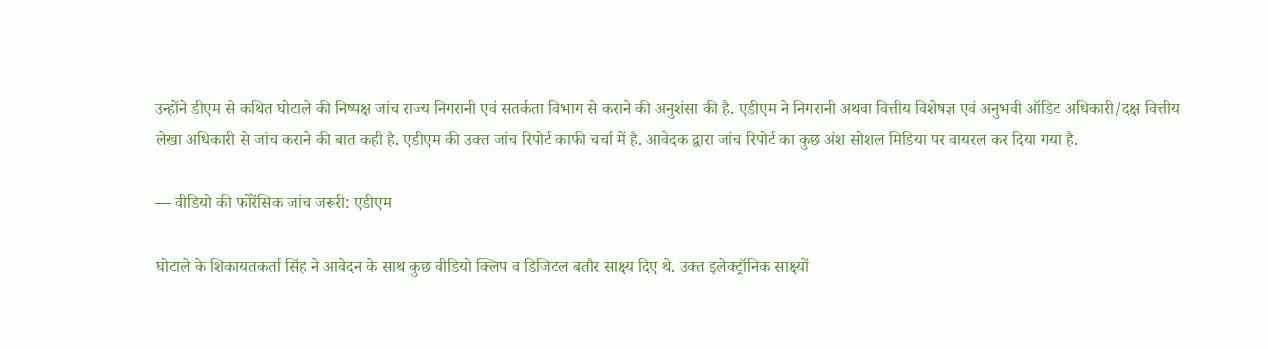उन्होंने डीएम से कथित घोटाले की निष्पक्ष जांच राज्य निगरानी एवं सतर्कता विभाग से कराने की अनुशंसा की है. एडीएम ने निगरानी अथवा वित्तीय विशेषज्ञ एवं अनुभवी ऑडिट अधिकारी/दक्ष वित्तीय लेखा अधिकारी से जांच कराने की बात कही है. एडीएम की उक्त जांच रिपोर्ट काफी चर्चा में है. आवेदक द्वारा जांच रिपोर्ट का कुछ अंश सोशल मिडिया पर वायरल कर दिया गया है.

— वीडियो की फोरेंसिक जांच जरूरी: एडीएम

घोटाले के शिकायतकर्ता सिंह ने आवेदन के साथ कुछ वीडियो क्लिप व डिजिटल बतौर साक्ष्य दिए थे. उक्त इलेक्ट्रॉनिक साक्ष्यों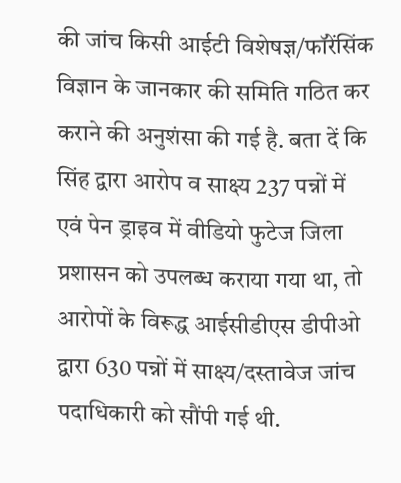की जांच किसी आईटी विशेषज्ञ/फॉरेंसिंक विज्ञान के जानकार की समिति गठित कर कराने की अनुशंसा की गई है. बता दें कि सिंह द्वारा आरोप व साक्ष्य 237 पन्नों में एवं पेन ड्राइव में वीडियो फुटेज जिला प्रशासन को उपलब्ध कराया गया था, तो आरोपों के विरूद्ध आईसीडीएस डीपीओ द्वारा 630 पन्नों में साक्ष्य/दस्तावेज जांच पदाधिकारी को सौंपी गई थी.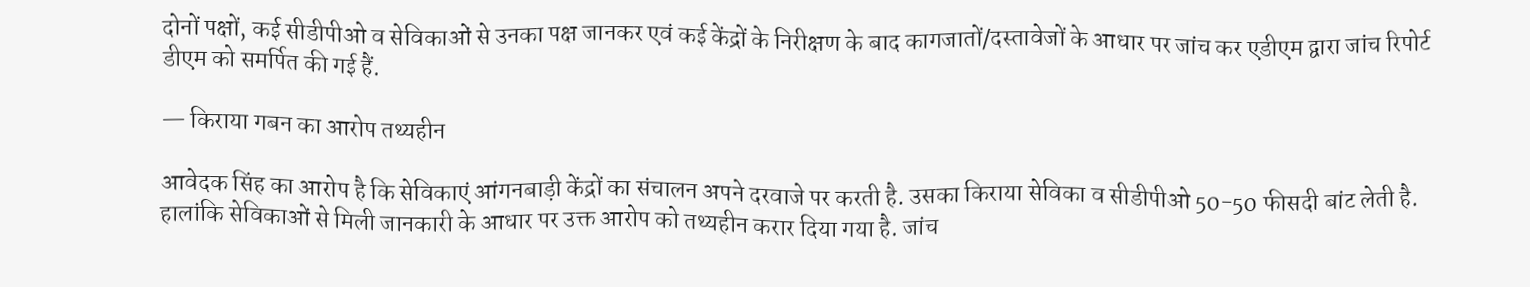दोनों पक्षों, कई सीडीपीओ व सेविकाओं से उनका पक्ष जानकर एवं कई केंद्रों के निरीक्षण के बाद कागजातों/दस्तावेजों के आधार पर जांच कर एडीएम द्वारा जांच रिपोर्ट डीएम को समर्पित की गई हैं.

— किराया गबन का आरोप तथ्यहीन

आवेदक सिंह का आरोप है कि सेविकाएं आंगनबाड़ी केंद्रों का संचालन अपने दरवाजे पर करती है. उसका किराया सेविका व सीडीपीओ 50-50 फीसदी बांट लेती है. हालांकि सेविकाओं से मिली जानकारी के आधार पर उक्त आरोप को तथ्यहीन करार दिया गया है. जांच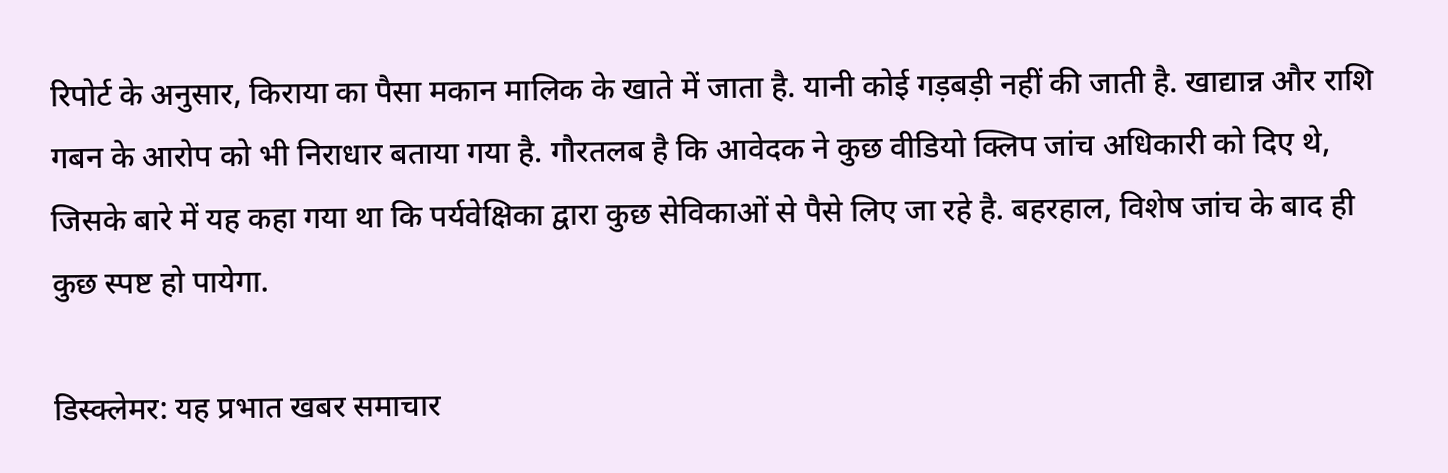रिपोर्ट के अनुसार, किराया का पैसा मकान मालिक के खाते में जाता है. यानी कोई गड़बड़ी नहीं की जाती है. खाद्यान्न और राशि गबन के आरोप को भी निराधार बताया गया है. गौरतलब है कि आवेदक ने कुछ वीडियो क्लिप जांच अधिकारी को दिए थे, जिसके बारे में यह कहा गया था कि पर्यवेक्षिका द्वारा कुछ सेविकाओं से पैसे लिए जा रहे है. बहरहाल, विशेष जांच के बाद ही कुछ स्पष्ट हो पायेगा.

डिस्क्लेमर: यह प्रभात खबर समाचार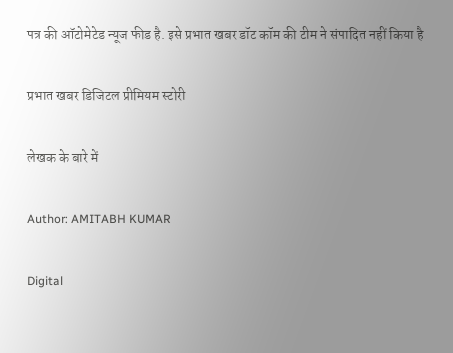पत्र की ऑटोमेटेड न्यूज फीड है. इसे प्रभात खबर डॉट कॉम की टीम ने संपादित नहीं किया है

प्रभात खबर डिजिटल प्रीमियम स्टोरी

लेखक के बारे में

Author: AMITABH KUMAR

Digital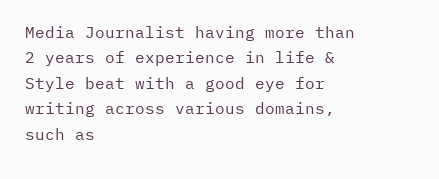Media Journalist having more than 2 years of experience in life & Style beat with a good eye for writing across various domains, such as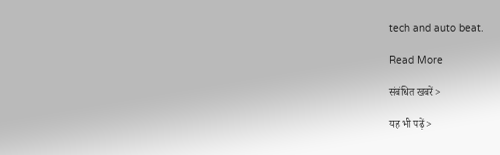tech and auto beat.

Read More

संबंधित खबरें >

यह भी पढ़ें >